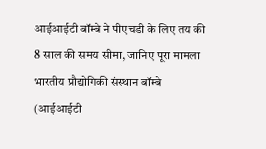आईआईटी बॉम्बे ने पीएचडी के लिए तय की 8 साल की समय सीमा, जानिए पूरा मामला
भारतीय प्रौद्योगिकी संस्थान बॉम्बे (आईआईटी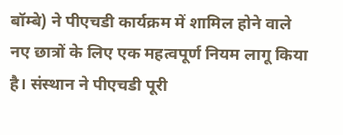बॉम्बे) ने पीएचडी कार्यक्रम में शामिल होने वाले नए छात्रों के लिए एक महत्वपूर्ण नियम लागू किया है। संस्थान ने पीएचडी पूरी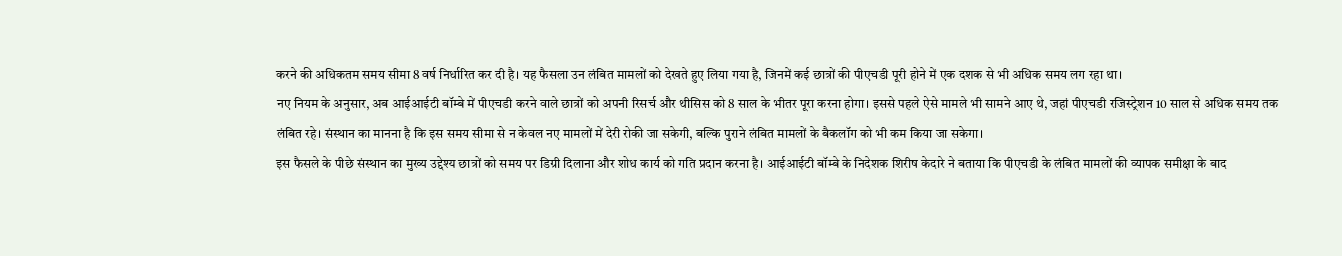करने की अधिकतम समय सीमा 8 वर्ष निर्धारित कर दी है। यह फैसला उन लंबित मामलों को देखते हुए लिया गया है, जिनमें कई छात्रों की पीएचडी पूरी होने में एक दशक से भी अधिक समय लग रहा था।
नए नियम के अनुसार, अब आईआईटी बॉम्बे में पीएचडी करने वाले छात्रों को अपनी रिसर्च और थीसिस को 8 साल के भीतर पूरा करना होगा। इससे पहले ऐसे मामले भी सामने आए थे, जहां पीएचडी रजिस्ट्रेशन 10 साल से अधिक समय तक लंबित रहे। संस्थान का मानना है कि इस समय सीमा से न केवल नए मामलों में देरी रोकी जा सकेगी, बल्कि पुराने लंबित मामलों के बैकलॉग को भी कम किया जा सकेगा।
इस फैसले के पीछे संस्थान का मुख्य उद्देश्य छात्रों को समय पर डिग्री दिलाना और शोध कार्य को गति प्रदान करना है। आईआईटी बॉम्बे के निदेशक शिरीष केदारे ने बताया कि पीएचडी के लंबित मामलों की व्यापक समीक्षा के बाद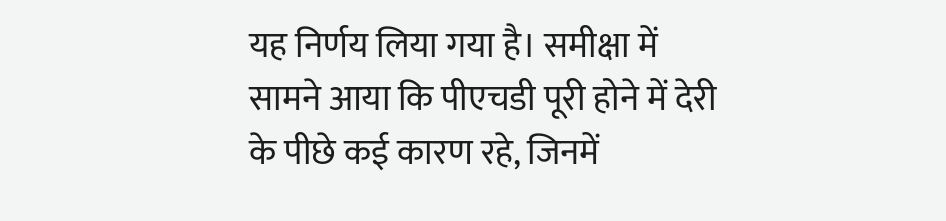यह निर्णय लिया गया है। समीक्षा में सामने आया कि पीएचडी पूरी होने में देरी के पीछे कई कारण रहे, जिनमें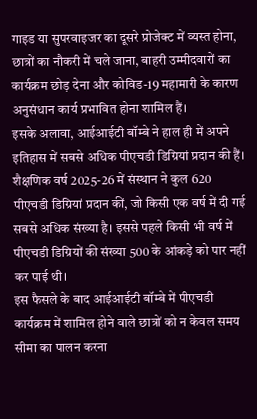गाइड या सुपरवाइजर का दूसरे प्रोजेक्ट में व्यस्त होना, छात्रों का नौकरी में चले जाना, बाहरी उम्मीदवारों का कार्यक्रम छोड़ देना और कोविड-19 महामारी के कारण अनुसंधान कार्य प्रभावित होना शामिल हैं।
इसके अलावा, आईआईटी बॉम्बे ने हाल ही में अपने इतिहास में सबसे अधिक पीएचडी डिग्रियां प्रदान की हैं। शैक्षणिक वर्ष 2025-26 में संस्थान ने कुल 620 पीएचडी डिग्रियां प्रदान कीं, जो किसी एक वर्ष में दी गई सबसे अधिक संख्या है। इससे पहले किसी भी वर्ष में पीएचडी डिग्रियों की संख्या 500 के आंकड़े को पार नहीं कर पाई थी।
इस फैसले के बाद आईआईटी बॉम्बे में पीएचडी कार्यक्रम में शामिल होने वाले छात्रों को न केवल समय सीमा का पालन करना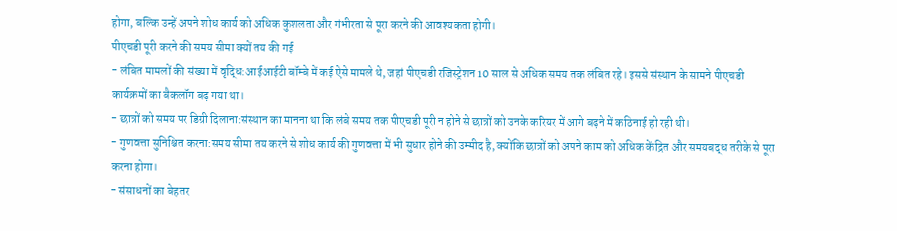होगा, बल्कि उन्हें अपने शोध कार्य को अधिक कुशलता और गंभीरता से पूरा करने की आवश्यकता होगी।
पीएचडी पूरी करने की समय सीमा क्यों तय की गई
- लंबित मामलों की संख्या में वृद्धि:आईआईटी बॉम्बे में कई ऐसे मामले थे, जहां पीएचडी रजिस्ट्रेशन 10 साल से अधिक समय तक लंबित रहे। इससे संस्थान के सामने पीएचडी कार्यक्रमों का बैकलॉग बढ़ गया था।
- छात्रों को समय पर डिग्री दिलाना:संस्थान का मानना था कि लंबे समय तक पीएचडी पूरी न होने से छात्रों को उनके करियर में आगे बढ़ने में कठिनाई हो रही थी।
- गुणवत्ता सुनिश्चित करना:समय सीमा तय करने से शोध कार्य की गुणवत्ता में भी सुधार होने की उम्मीद है, क्योंकि छात्रों को अपने काम को अधिक केंद्रित और समयबद्ध तरीके से पूरा करना होगा।
- संसाधनों का बेहतर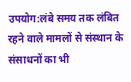उपयोग:लंबे समय तक लंबित रहने वाले मामलों से संस्थान के संसाधनों का भी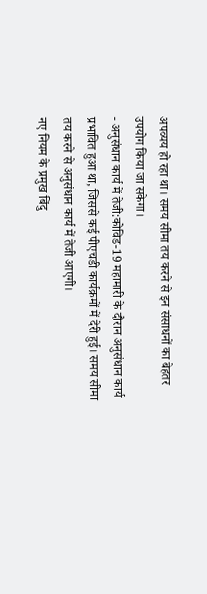अपव्यय हो रहा था। समय सीमा तय करने से इन संसाधनों का बेहतर उपयोग किया जा सकेगा।
- अनुसंधान कार्य में तेजी:कोविड-19 महामारी के दौरान अनुसंधान कार्य प्रभावित हुआ था, जिससे कई पीएचडी कार्यक्रमों में देरी हुई। समय सीमा तय करने से अनुसंधान कार्य में तेजी आएगी।
नए नियम के प्रमुख बिंदु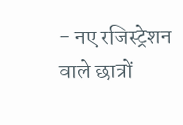- नए रजिस्ट्रेशन वाले छात्रों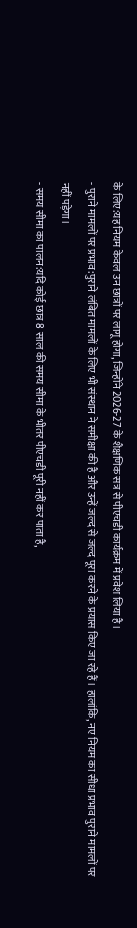के लिए:यह नियम केवल उन छात्रों पर लागू होगा, जिन्होंने 2026-27 के शैक्षणिक सत्र से पीएचडी कार्यक्रम में प्रवेश लिया है।
- पुराने मामलों पर प्रभाव:पुराने लंबित मामलों के लिए भी संस्थान ने समीक्षा की है और उन्हें जल्द से जल्द पूरा करने के प्रयास किए जा रहे हैं। हालांकि, नए नियम का सीधा प्रभाव पुराने मामलों पर नहीं पड़ेगा।
- समय सीमा का पालन:यदि कोई छात्र 8 साल की समय सीमा के भीतर पीएचडी पूरी नहीं कर पाता है,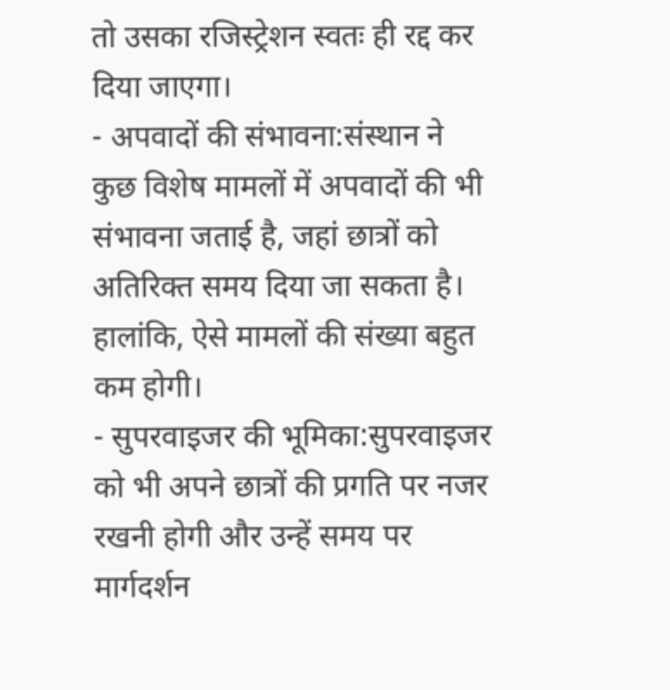तो उसका रजिस्ट्रेशन स्वतः ही रद्द कर दिया जाएगा।
- अपवादों की संभावना:संस्थान ने कुछ विशेष मामलों में अपवादों की भी संभावना जताई है, जहां छात्रों को अतिरिक्त समय दिया जा सकता है। हालांकि, ऐसे मामलों की संख्या बहुत कम होगी।
- सुपरवाइजर की भूमिका:सुपरवाइजर को भी अपने छात्रों की प्रगति पर नजर रखनी होगी और उन्हें समय पर मार्गदर्शन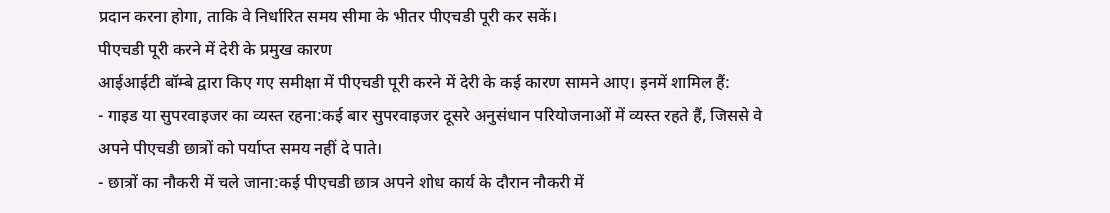प्रदान करना होगा, ताकि वे निर्धारित समय सीमा के भीतर पीएचडी पूरी कर सकें।
पीएचडी पूरी करने में देरी के प्रमुख कारण
आईआईटी बॉम्बे द्वारा किए गए समीक्षा में पीएचडी पूरी करने में देरी के कई कारण सामने आए। इनमें शामिल हैं:
- गाइड या सुपरवाइजर का व्यस्त रहना:कई बार सुपरवाइजर दूसरे अनुसंधान परियोजनाओं में व्यस्त रहते हैं, जिससे वे अपने पीएचडी छात्रों को पर्याप्त समय नहीं दे पाते।
- छात्रों का नौकरी में चले जाना:कई पीएचडी छात्र अपने शोध कार्य के दौरान नौकरी में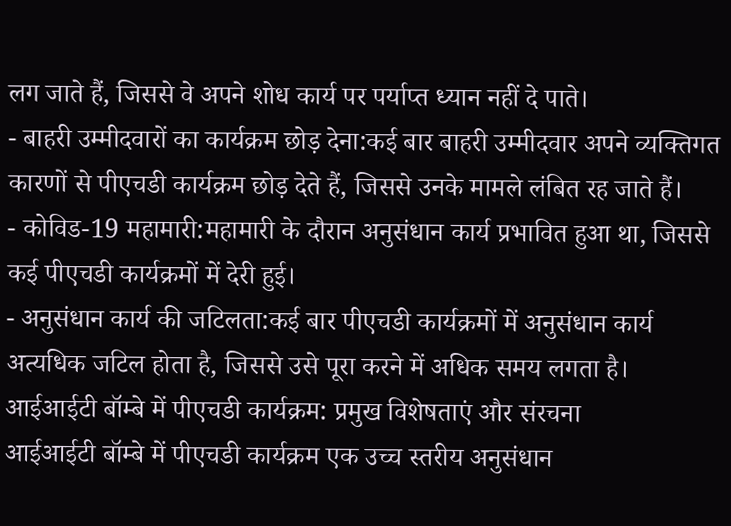लग जाते हैं, जिससे वे अपने शोध कार्य पर पर्याप्त ध्यान नहीं दे पाते।
- बाहरी उम्मीदवारों का कार्यक्रम छोड़ देना:कई बार बाहरी उम्मीदवार अपने व्यक्तिगत कारणों से पीएचडी कार्यक्रम छोड़ देते हैं, जिससे उनके मामले लंबित रह जाते हैं।
- कोविड-19 महामारी:महामारी के दौरान अनुसंधान कार्य प्रभावित हुआ था, जिससे कई पीएचडी कार्यक्रमों में देरी हुई।
- अनुसंधान कार्य की जटिलता:कई बार पीएचडी कार्यक्रमों में अनुसंधान कार्य अत्यधिक जटिल होता है, जिससे उसे पूरा करने में अधिक समय लगता है।
आईआईटी बॉम्बे में पीएचडी कार्यक्रम: प्रमुख विशेषताएं और संरचना
आईआईटी बॉम्बे में पीएचडी कार्यक्रम एक उच्च स्तरीय अनुसंधान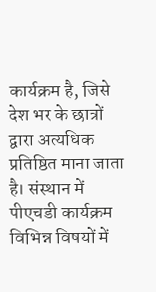कार्यक्रम है, जिसे देश भर के छात्रों द्वारा अत्यधिक प्रतिष्ठित माना जाता है। संस्थान में पीएचडी कार्यक्रम विभिन्न विषयों में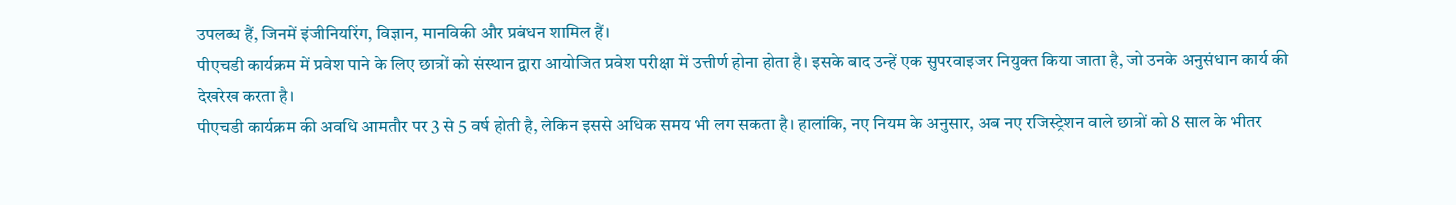उपलब्ध हैं, जिनमें इंजीनियरिंग, विज्ञान, मानविकी और प्रबंधन शामिल हैं।
पीएचडी कार्यक्रम में प्रवेश पाने के लिए छात्रों को संस्थान द्वारा आयोजित प्रवेश परीक्षा में उत्तीर्ण होना होता है। इसके बाद उन्हें एक सुपरवाइजर नियुक्त किया जाता है, जो उनके अनुसंधान कार्य की देखरेख करता है।
पीएचडी कार्यक्रम की अवधि आमतौर पर 3 से 5 वर्ष होती है, लेकिन इससे अधिक समय भी लग सकता है। हालांकि, नए नियम के अनुसार, अब नए रजिस्ट्रेशन वाले छात्रों को 8 साल के भीतर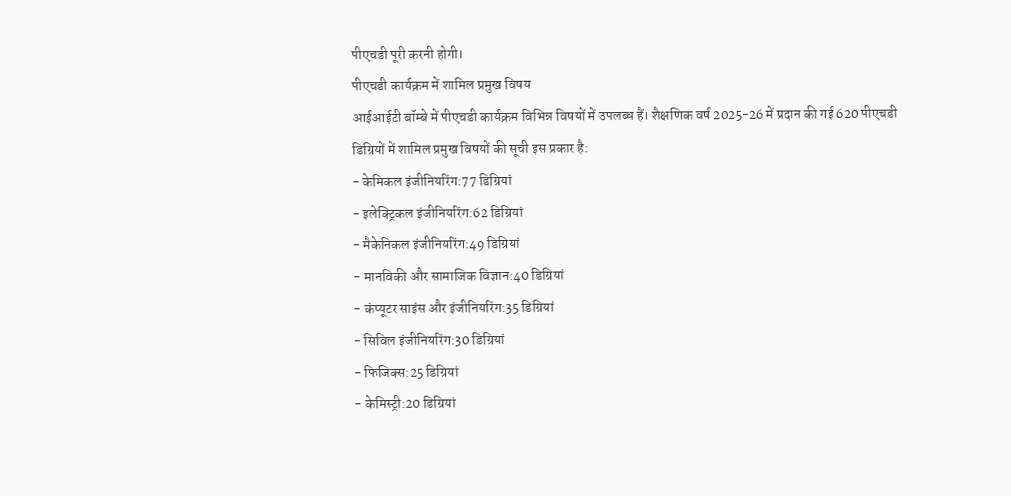पीएचडी पूरी करनी होगी।
पीएचडी कार्यक्रम में शामिल प्रमुख विषय
आईआईटी बॉम्बे में पीएचडी कार्यक्रम विभिन्न विषयों में उपलब्ध हैं। शैक्षणिक वर्ष 2025-26 में प्रदान की गई 620 पीएचडी डिग्रियों में शामिल प्रमुख विषयों की सूची इस प्रकार है:
- केमिकल इंजीनियरिंग:77 डिग्रियां
- इलेक्ट्रिकल इंजीनियरिंग:62 डिग्रियां
- मैकेनिकल इंजीनियरिंग:49 डिग्रियां
- मानविकी और सामाजिक विज्ञान:40 डिग्रियां
- कंप्यूटर साइंस और इंजीनियरिंग:35 डिग्रियां
- सिविल इंजीनियरिंग:30 डिग्रियां
- फिजिक्स:25 डिग्रियां
- केमिस्ट्री:20 डिग्रियां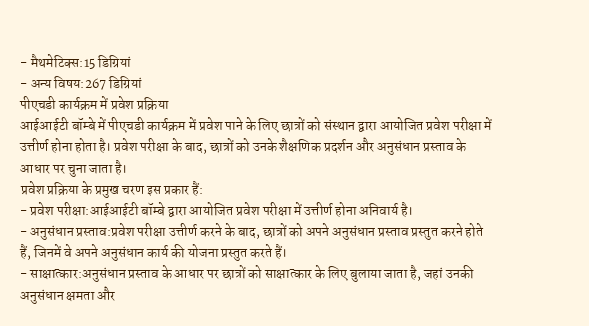- मैथमेटिक्स:15 डिग्रियां
- अन्य विषय:267 डिग्रियां
पीएचडी कार्यक्रम में प्रवेश प्रक्रिया
आईआईटी बॉम्बे में पीएचडी कार्यक्रम में प्रवेश पाने के लिए छात्रों को संस्थान द्वारा आयोजित प्रवेश परीक्षा में उत्तीर्ण होना होता है। प्रवेश परीक्षा के बाद, छात्रों को उनके शैक्षणिक प्रदर्शन और अनुसंधान प्रस्ताव के आधार पर चुना जाता है।
प्रवेश प्रक्रिया के प्रमुख चरण इस प्रकार हैं:
- प्रवेश परीक्षा:आईआईटी बॉम्बे द्वारा आयोजित प्रवेश परीक्षा में उत्तीर्ण होना अनिवार्य है।
- अनुसंधान प्रस्ताव:प्रवेश परीक्षा उत्तीर्ण करने के बाद, छात्रों को अपने अनुसंधान प्रस्ताव प्रस्तुत करने होते हैं, जिनमें वे अपने अनुसंधान कार्य की योजना प्रस्तुत करते हैं।
- साक्षात्कार:अनुसंधान प्रस्ताव के आधार पर छात्रों को साक्षात्कार के लिए बुलाया जाता है, जहां उनकी अनुसंधान क्षमता और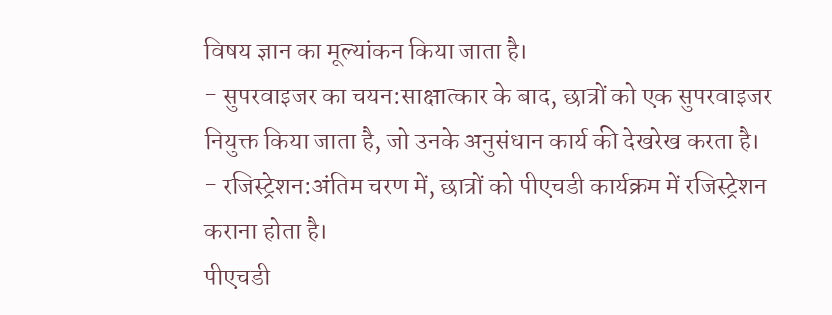विषय ज्ञान का मूल्यांकन किया जाता है।
- सुपरवाइजर का चयन:साक्षात्कार के बाद, छात्रों को एक सुपरवाइजर नियुक्त किया जाता है, जो उनके अनुसंधान कार्य की देखरेख करता है।
- रजिस्ट्रेशन:अंतिम चरण में, छात्रों को पीएचडी कार्यक्रम में रजिस्ट्रेशन कराना होता है।
पीएचडी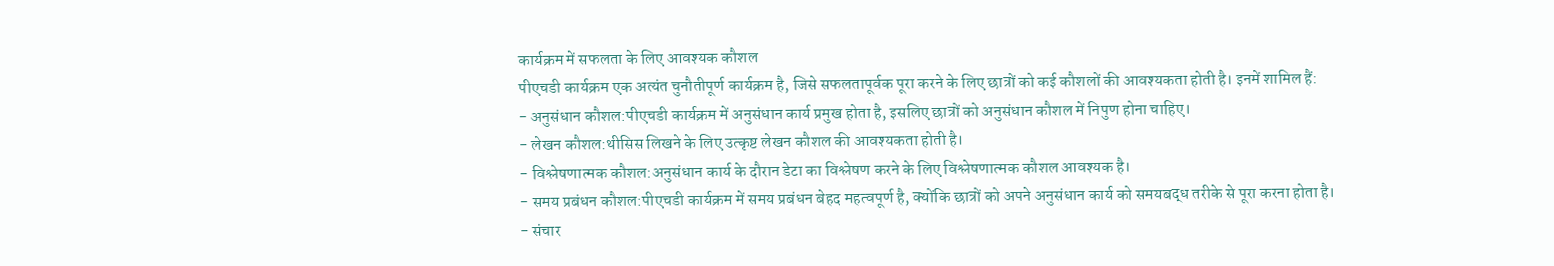कार्यक्रम में सफलता के लिए आवश्यक कौशल
पीएचडी कार्यक्रम एक अत्यंत चुनौतीपूर्ण कार्यक्रम है, जिसे सफलतापूर्वक पूरा करने के लिए छात्रों को कई कौशलों की आवश्यकता होती है। इनमें शामिल हैं:
- अनुसंधान कौशल:पीएचडी कार्यक्रम में अनुसंधान कार्य प्रमुख होता है, इसलिए छात्रों को अनुसंधान कौशल में निपुण होना चाहिए।
- लेखन कौशल:थीसिस लिखने के लिए उत्कृष्ट लेखन कौशल की आवश्यकता होती है।
- विश्लेषणात्मक कौशल:अनुसंधान कार्य के दौरान डेटा का विश्लेषण करने के लिए विश्लेषणात्मक कौशल आवश्यक है।
- समय प्रबंधन कौशल:पीएचडी कार्यक्रम में समय प्रबंधन बेहद महत्वपूर्ण है, क्योंकि छात्रों को अपने अनुसंधान कार्य को समयबद्ध तरीके से पूरा करना होता है।
- संचार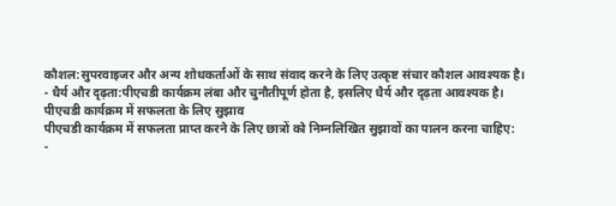कौशल:सुपरवाइजर और अन्य शोधकर्ताओं के साथ संवाद करने के लिए उत्कृष्ट संचार कौशल आवश्यक है।
- धैर्य और दृढ़ता:पीएचडी कार्यक्रम लंबा और चुनौतीपूर्ण होता है, इसलिए धैर्य और दृढ़ता आवश्यक है।
पीएचडी कार्यक्रम में सफलता के लिए सुझाव
पीएचडी कार्यक्रम में सफलता प्राप्त करने के लिए छात्रों को निम्नलिखित सुझावों का पालन करना चाहिए:
-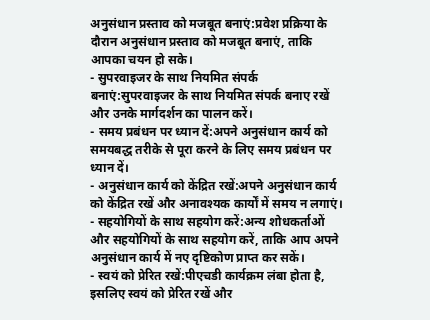अनुसंधान प्रस्ताव को मजबूत बनाएं:प्रवेश प्रक्रिया के दौरान अनुसंधान प्रस्ताव को मजबूत बनाएं, ताकि आपका चयन हो सके।
- सुपरवाइजर के साथ नियमित संपर्क बनाएं:सुपरवाइजर के साथ नियमित संपर्क बनाए रखें और उनके मार्गदर्शन का पालन करें।
- समय प्रबंधन पर ध्यान दें:अपने अनुसंधान कार्य को समयबद्ध तरीके से पूरा करने के लिए समय प्रबंधन पर ध्यान दें।
- अनुसंधान कार्य को केंद्रित रखें:अपने अनुसंधान कार्य को केंद्रित रखें और अनावश्यक कार्यों में समय न लगाएं।
- सहयोगियों के साथ सहयोग करें:अन्य शोधकर्ताओं और सहयोगियों के साथ सहयोग करें, ताकि आप अपने अनुसंधान कार्य में नए दृष्टिकोण प्राप्त कर सकें।
- स्वयं को प्रेरित रखें:पीएचडी कार्यक्रम लंबा होता है, इसलिए स्वयं को प्रेरित रखें और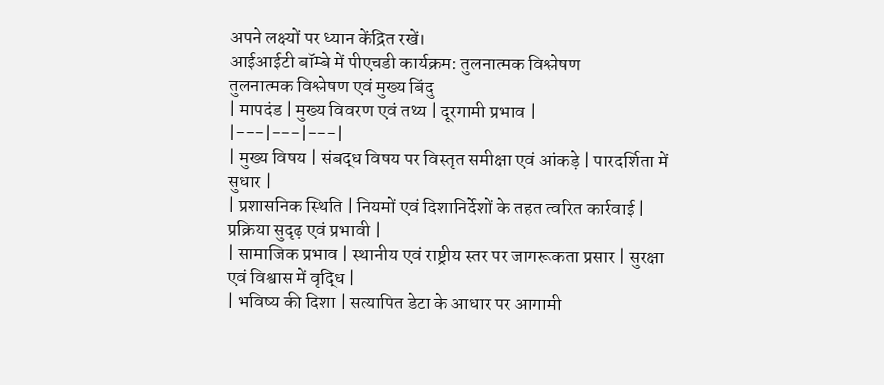अपने लक्ष्यों पर ध्यान केंद्रित रखें।
आईआईटी बॉम्बे में पीएचडी कार्यक्रम: तुलनात्मक विश्लेषण
तुलनात्मक विश्लेषण एवं मुख्य बिंदु
| मापदंड | मुख्य विवरण एवं तथ्य | दूरगामी प्रभाव |
|---|---|---|
| मुख्य विषय | संबद्ध विषय पर विस्तृत समीक्षा एवं आंकड़े | पारदर्शिता में सुधार |
| प्रशासनिक स्थिति | नियमों एवं दिशानिर्देशों के तहत त्वरित कार्रवाई | प्रक्रिया सुदृढ़ एवं प्रभावी |
| सामाजिक प्रभाव | स्थानीय एवं राष्ट्रीय स्तर पर जागरूकता प्रसार | सुरक्षा एवं विश्वास में वृद्धि |
| भविष्य की दिशा | सत्यापित डेटा के आधार पर आगामी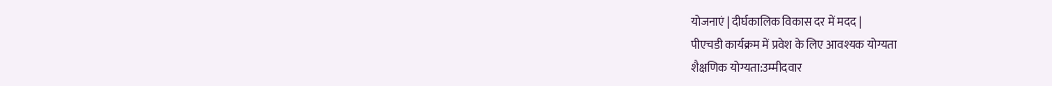योजनाएं | दीर्घकालिक विकास दर में मदद |
पीएचडी कार्यक्रम में प्रवेश के लिए आवश्यक योग्यता
शैक्षणिक योग्यता:उम्मीदवार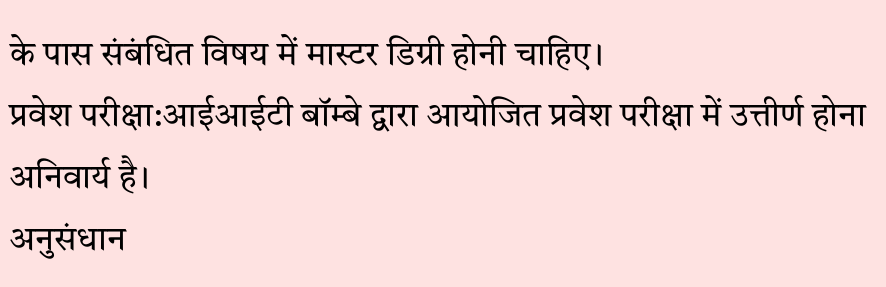के पास संबंधित विषय में मास्टर डिग्री होनी चाहिए।
प्रवेश परीक्षा:आईआईटी बॉम्बे द्वारा आयोजित प्रवेश परीक्षा में उत्तीर्ण होना अनिवार्य है।
अनुसंधान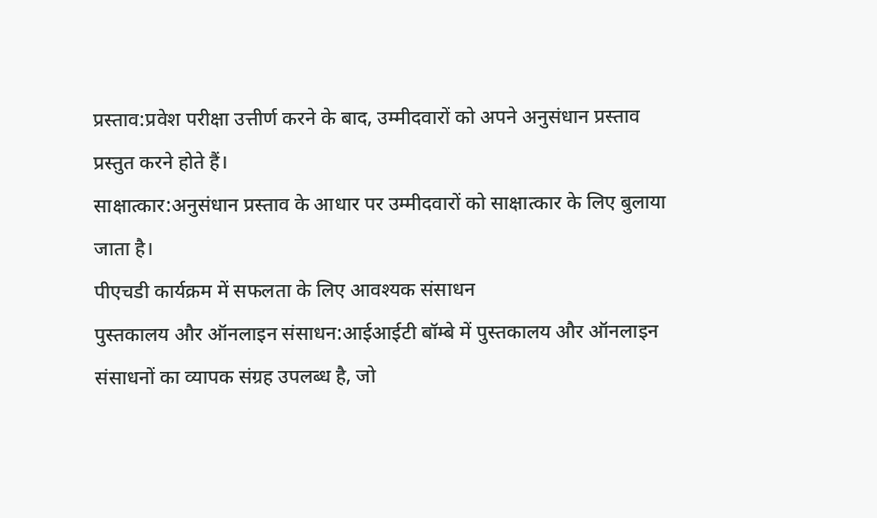प्रस्ताव:प्रवेश परीक्षा उत्तीर्ण करने के बाद, उम्मीदवारों को अपने अनुसंधान प्रस्ताव प्रस्तुत करने होते हैं।
साक्षात्कार:अनुसंधान प्रस्ताव के आधार पर उम्मीदवारों को साक्षात्कार के लिए बुलाया जाता है।
पीएचडी कार्यक्रम में सफलता के लिए आवश्यक संसाधन
पुस्तकालय और ऑनलाइन संसाधन:आईआईटी बॉम्बे में पुस्तकालय और ऑनलाइन संसाधनों का व्यापक संग्रह उपलब्ध है, जो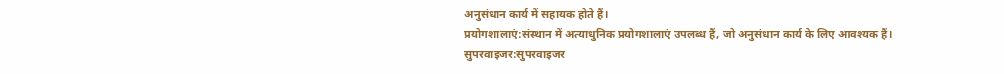अनुसंधान कार्य में सहायक होते हैं।
प्रयोगशालाएं:संस्थान में अत्याधुनिक प्रयोगशालाएं उपलब्ध हैं, जो अनुसंधान कार्य के लिए आवश्यक हैं।
सुपरवाइजर:सुपरवाइजर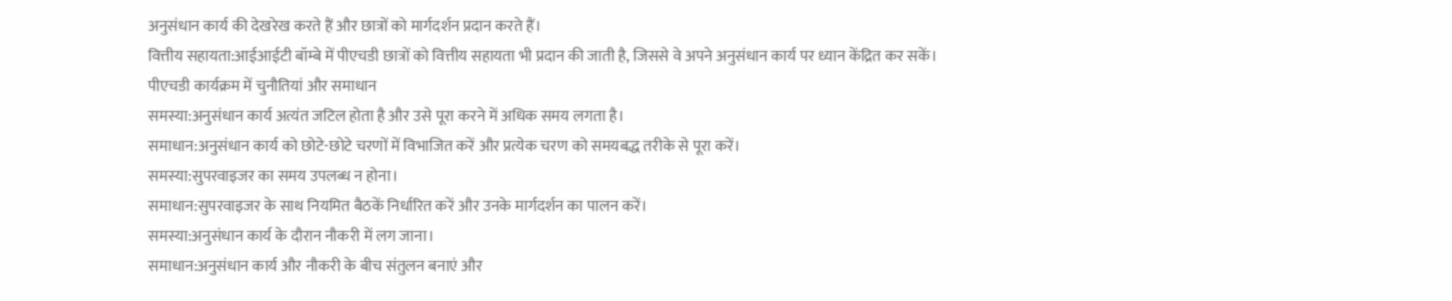अनुसंधान कार्य की देखरेख करते हैं और छात्रों को मार्गदर्शन प्रदान करते हैं।
वित्तीय सहायता:आईआईटी बॉम्बे में पीएचडी छात्रों को वित्तीय सहायता भी प्रदान की जाती है, जिससे वे अपने अनुसंधान कार्य पर ध्यान केंद्रित कर सकें।
पीएचडी कार्यक्रम में चुनौतियां और समाधान
समस्या:अनुसंधान कार्य अत्यंत जटिल होता है और उसे पूरा करने में अधिक समय लगता है।
समाधान:अनुसंधान कार्य को छोटे-छोटे चरणों में विभाजित करें और प्रत्येक चरण को समयबद्ध तरीके से पूरा करें।
समस्या:सुपरवाइजर का समय उपलब्ध न होना।
समाधान:सुपरवाइजर के साथ नियमित बैठकें निर्धारित करें और उनके मार्गदर्शन का पालन करें।
समस्या:अनुसंधान कार्य के दौरान नौकरी में लग जाना।
समाधान:अनुसंधान कार्य और नौकरी के बीच संतुलन बनाएं और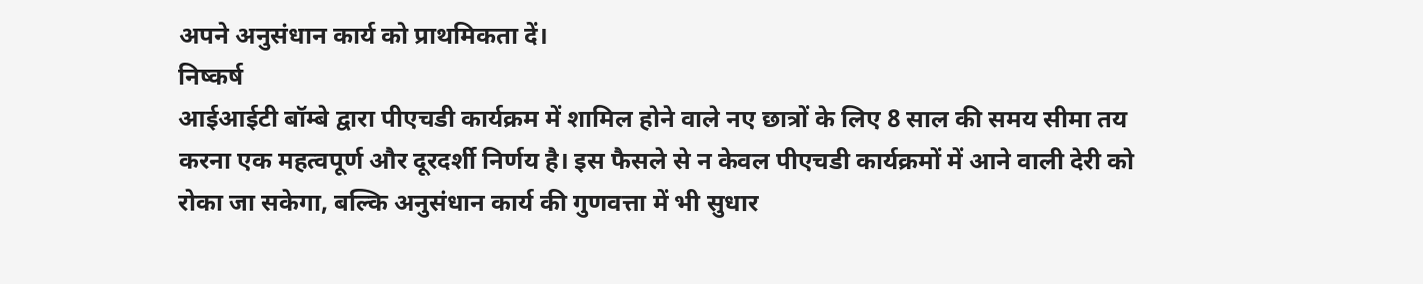अपने अनुसंधान कार्य को प्राथमिकता दें।
निष्कर्ष
आईआईटी बॉम्बे द्वारा पीएचडी कार्यक्रम में शामिल होने वाले नए छात्रों के लिए 8 साल की समय सीमा तय करना एक महत्वपूर्ण और दूरदर्शी निर्णय है। इस फैसले से न केवल पीएचडी कार्यक्रमों में आने वाली देरी को रोका जा सकेगा, बल्कि अनुसंधान कार्य की गुणवत्ता में भी सुधार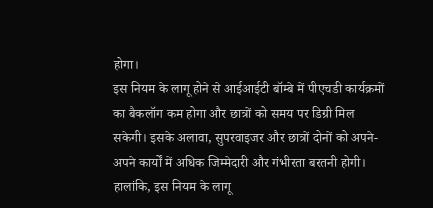होगा।
इस नियम के लागू होने से आईआईटी बॉम्बे में पीएचडी कार्यक्रमों का बैकलॉग कम होगा और छात्रों को समय पर डिग्री मिल सकेगी। इसके अलावा, सुपरवाइजर और छात्रों दोनों को अपने-अपने कार्यों में अधिक जिम्मेदारी और गंभीरता बरतनी होगी।
हालांकि, इस नियम के लागू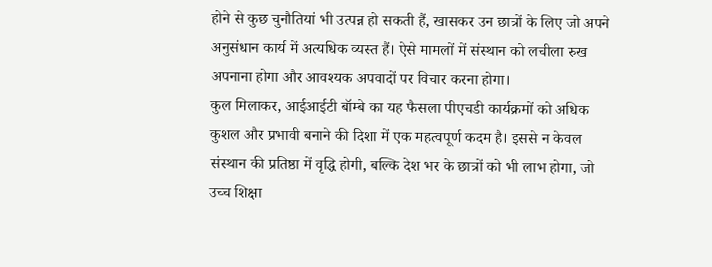होने से कुछ चुनौतियां भी उत्पन्न हो सकती हैं, खासकर उन छात्रों के लिए जो अपने अनुसंधान कार्य में अत्यधिक व्यस्त हैं। ऐसे मामलों में संस्थान को लचीला रुख अपनाना होगा और आवश्यक अपवादों पर विचार करना होगा।
कुल मिलाकर, आईआईटी बॉम्बे का यह फैसला पीएचडी कार्यक्रमों को अधिक कुशल और प्रभावी बनाने की दिशा में एक महत्वपूर्ण कदम है। इससे न केवल संस्थान की प्रतिष्ठा में वृद्धि होगी, बल्कि देश भर के छात्रों को भी लाभ होगा, जो उच्च शिक्षा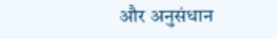और अनुसंधान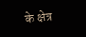के क्षेत्र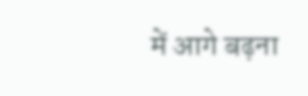में आगे बढ़ना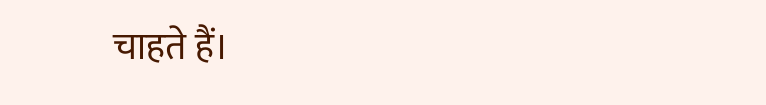चाहते हैं।